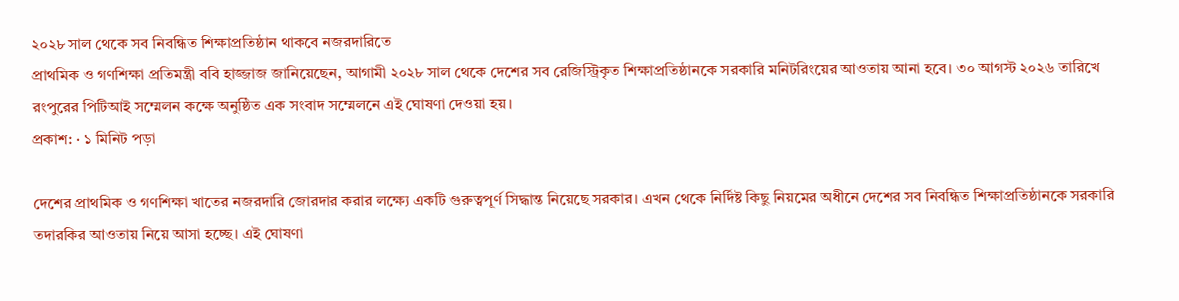২০২৮ সাল থেকে সব নিবন্ধিত শিক্ষাপ্রতিষ্ঠান থাকবে নজরদারিতে
প্রাথমিক ও গণশিক্ষা প্রতিমন্ত্রী ববি হাজ্জাজ জানিয়েছেন, আগামী ২০২৮ সাল থেকে দেশের সব রেজিস্ট্রিকৃত শিক্ষাপ্রতিষ্ঠানকে সরকারি মনিটরিংয়ের আওতায় আনা হবে। ৩০ আগস্ট ২০২৬ তারিখে রংপুরের পিটিআই সম্মেলন কক্ষে অনুষ্ঠিত এক সংবাদ সম্মেলনে এই ঘোষণা দেওয়া হয়।
প্রকাশ: · ১ মিনিট পড়া

দেশের প্রাথমিক ও গণশিক্ষা খাতের নজরদারি জোরদার করার লক্ষ্যে একটি গুরুত্বপূর্ণ সিদ্ধান্ত নিয়েছে সরকার। এখন থেকে নির্দিষ্ট কিছু নিয়মের অধীনে দেশের সব নিবন্ধিত শিক্ষাপ্রতিষ্ঠানকে সরকারি তদারকির আওতায় নিয়ে আসা হচ্ছে। এই ঘোষণা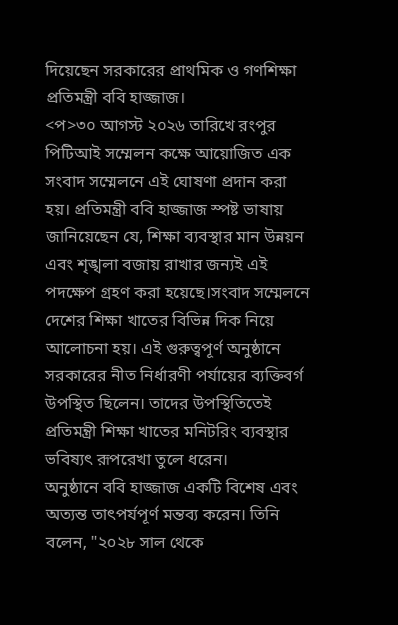দিয়েছেন সরকারের প্রাথমিক ও গণশিক্ষা প্রতিমন্ত্রী ববি হাজ্জাজ।
<প>৩০ আগস্ট ২০২৬ তারিখে রংপুর পিটিআই সম্মেলন কক্ষে আয়োজিত এক সংবাদ সম্মেলনে এই ঘোষণা প্রদান করা হয়। প্রতিমন্ত্রী ববি হাজ্জাজ স্পষ্ট ভাষায় জানিয়েছেন যে, শিক্ষা ব্যবস্থার মান উন্নয়ন এবং শৃঙ্খলা বজায় রাখার জন্যই এই পদক্ষেপ গ্রহণ করা হয়েছে।সংবাদ সম্মেলনে দেশের শিক্ষা খাতের বিভিন্ন দিক নিয়ে আলোচনা হয়। এই গুরুত্বপূর্ণ অনুষ্ঠানে সরকারের নীত নির্ধারণী পর্যায়ের ব্যক্তিবর্গ উপস্থিত ছিলেন। তাদের উপস্থিতিতেই প্রতিমন্ত্রী শিক্ষা খাতের মনিটরিং ব্যবস্থার ভবিষ্যৎ রূপরেখা তুলে ধরেন।
অনুষ্ঠানে ববি হাজ্জাজ একটি বিশেষ এবং অত্যন্ত তাৎপর্যপূর্ণ মন্তব্য করেন। তিনি বলেন, "২০২৮ সাল থেকে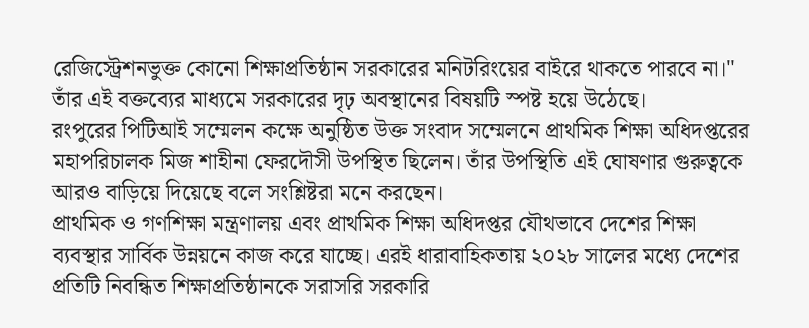রেজিস্ট্রেশনভুক্ত কোনো শিক্ষাপ্রতিষ্ঠান সরকারের মনিটরিংয়ের বাইরে থাকতে পারবে না।" তাঁর এই বক্তব্যের মাধ্যমে সরকারের দৃঢ় অবস্থানের বিষয়টি স্পষ্ট হয়ে উঠেছে।
রংপুরের পিটিআই সম্মেলন কক্ষে অনুষ্ঠিত উক্ত সংবাদ সম্মেলনে প্রাথমিক শিক্ষা অধিদপ্তরের মহাপরিচালক মিজ শাহীনা ফেরদৌসী উপস্থিত ছিলেন। তাঁর উপস্থিতি এই ঘোষণার গুরুত্বকে আরও বাড়িয়ে দিয়েছে বলে সংশ্লিষ্টরা মনে করছেন।
প্রাথমিক ও গণশিক্ষা মন্ত্রণালয় এবং প্রাথমিক শিক্ষা অধিদপ্তর যৌথভাবে দেশের শিক্ষা ব্যবস্থার সার্বিক উন্নয়নে কাজ করে যাচ্ছে। এরই ধারাবাহিকতায় ২০২৮ সালের মধ্যে দেশের প্রতিটি নিবন্ধিত শিক্ষাপ্রতিষ্ঠানকে সরাসরি সরকারি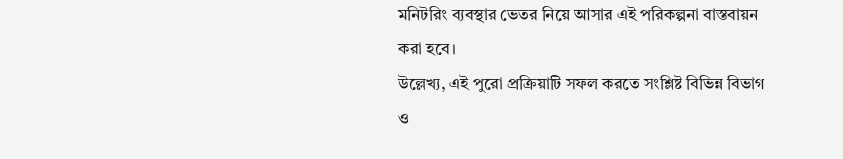মনিটরিং ব্যবস্থার ভেতর নিয়ে আসার এই পরিকল্পনা বাস্তবায়ন করা হবে।
উল্লেখ্য, এই পুরো প্রক্রিয়াটি সফল করতে সংশ্লিষ্ট বিভিন্ন বিভাগ ও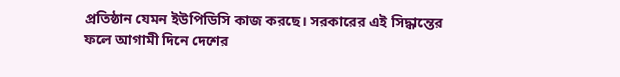প্রতিষ্ঠান যেমন ইউপিডিসি কাজ করছে। সরকারের এই সিদ্ধান্তের ফলে আগামী দিনে দেশের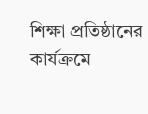শিক্ষা প্রতিষ্ঠানের কার্যক্রমে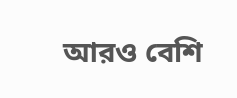আরও বেশি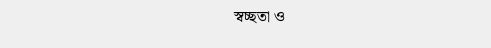স্বচ্ছতা ও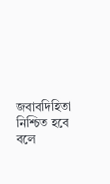জবাবদিহিতা নিশ্চিত হবে বলে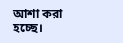আশা করা হচ্ছে।